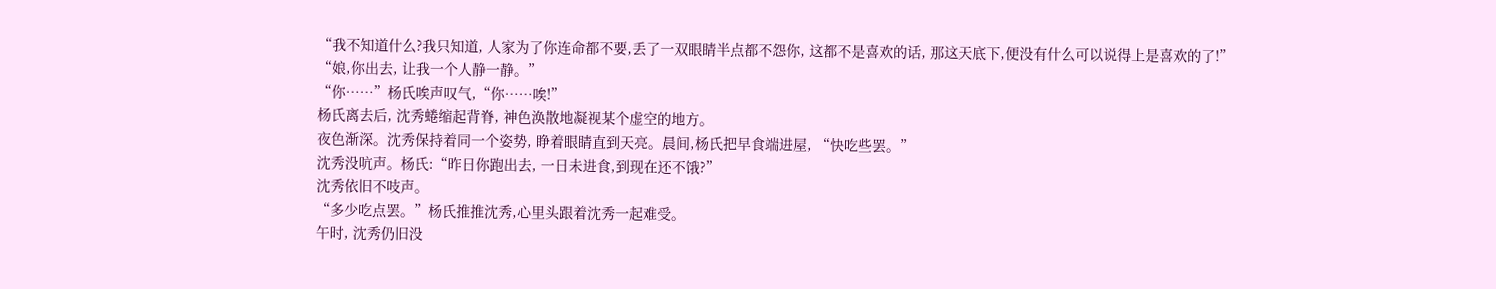“我不知道什么?我只知道, 人家为了你连命都不要,丢了一双眼睛半点都不怨你, 这都不是喜欢的话, 那这天底下,便没有什么可以说得上是喜欢的了!”
“娘,你出去, 让我一个人静一静。”
“你……”杨氏唉声叹气,“你……唉!”
杨氏离去后, 沈秀蜷缩起背脊, 神色涣散地凝视某个虚空的地方。
夜色渐深。沈秀保持着同一个姿势, 睁着眼睛直到天亮。晨间,杨氏把早食端进屋, “快吃些罢。”
沈秀没吭声。杨氏:“昨日你跑出去, 一日未进食,到现在还不饿?”
沈秀依旧不吱声。
“多少吃点罢。”杨氏推推沈秀,心里头跟着沈秀一起难受。
午时, 沈秀仍旧没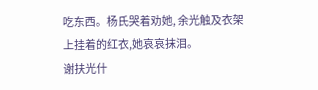吃东西。杨氏哭着劝她, 余光触及衣架上挂着的红衣,她哀哀抹泪。
谢扶光什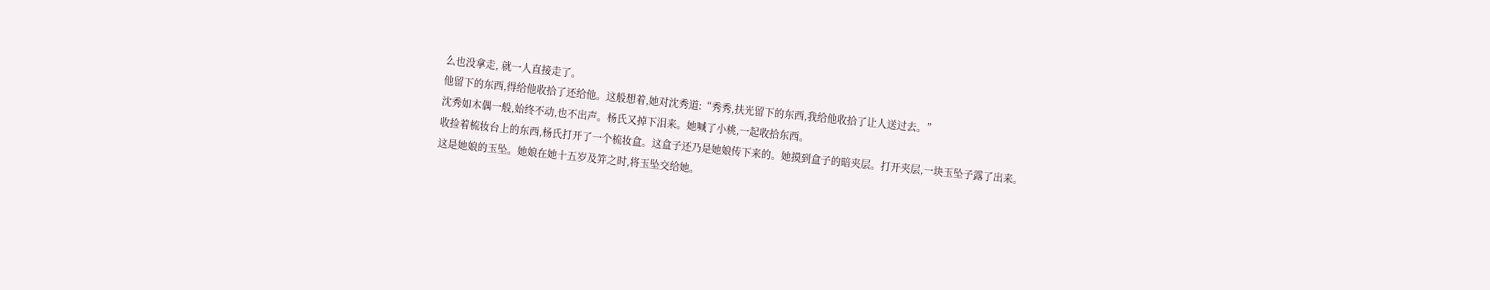么也没拿走, 就一人直接走了。
他留下的东西,得给他收拾了还给他。这般想着,她对沈秀道:“秀秀,扶光留下的东西,我给他收拾了让人送过去。”
沈秀如木偶一般,始终不动,也不出声。杨氏又掉下泪来。她喊了小桃,一起收拾东西。
收捡着梳妆台上的东西,杨氏打开了一个梳妆盒。这盒子还乃是她娘传下来的。她摸到盒子的暗夹层。打开夹层,一块玉坠子露了出来。
这是她娘的玉坠。她娘在她十五岁及笄之时,将玉坠交给她。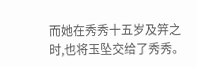而她在秀秀十五岁及笄之时,也将玉坠交给了秀秀。